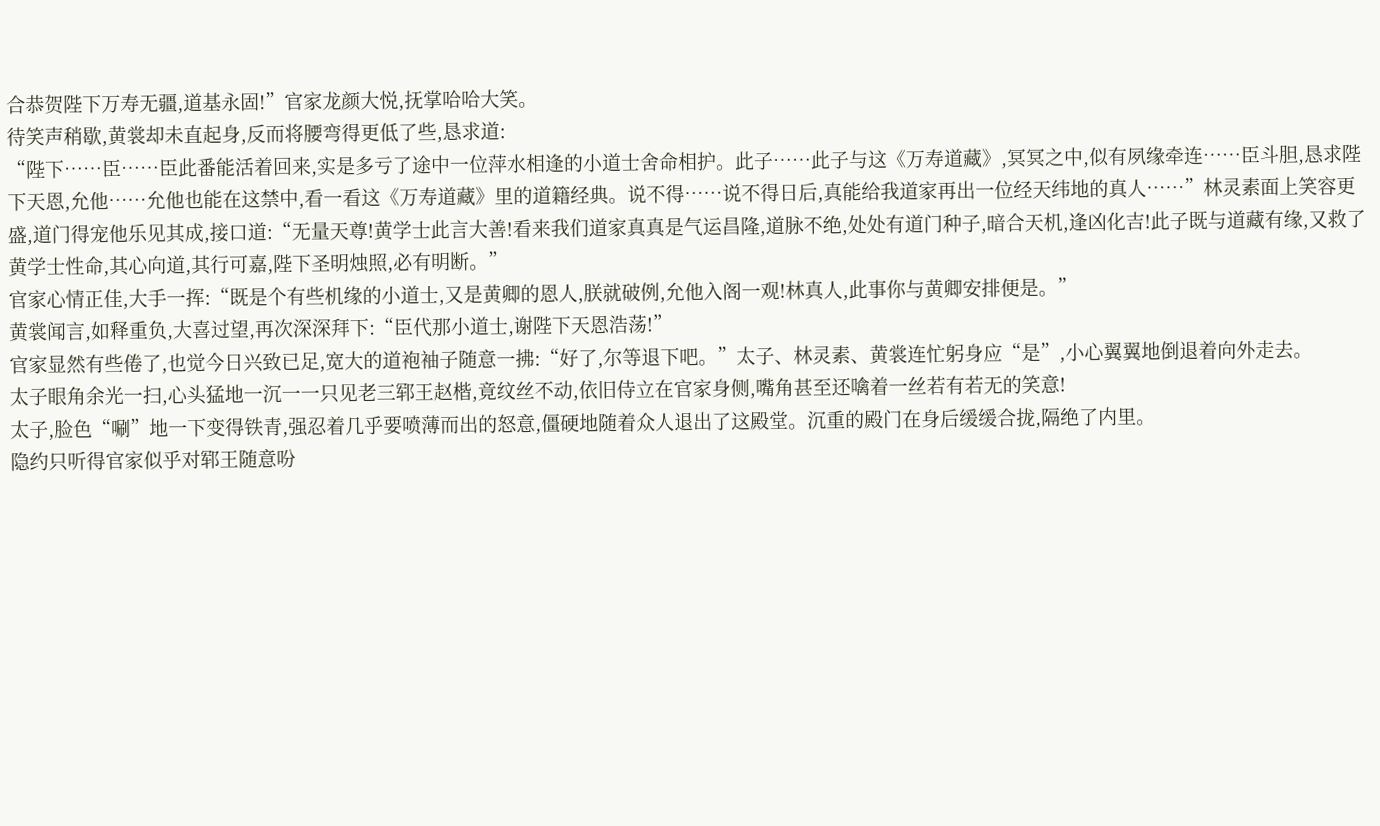合恭贺陛下万寿无疆,道基永固!”官家龙颜大悦,抚掌哈哈大笑。
待笑声稍歇,黄裳却未直起身,反而将腰弯得更低了些,恳求道:
“陛下……臣……臣此番能活着回来,实是多亏了途中一位萍水相逢的小道士舍命相护。此子……此子与这《万寿道藏》,冥冥之中,似有夙缘牵连……臣斗胆,恳求陛下天恩,允他……允他也能在这禁中,看一看这《万寿道藏》里的道籍经典。说不得……说不得日后,真能给我道家再出一位经天纬地的真人……”林灵素面上笑容更盛,道门得宠他乐见其成,接口道:“无量天尊!黄学士此言大善!看来我们道家真真是气运昌隆,道脉不绝,处处有道门种子,暗合天机,逢凶化吉!此子既与道藏有缘,又救了黄学士性命,其心向道,其行可嘉,陛下圣明烛照,必有明断。”
官家心情正佳,大手一挥:“既是个有些机缘的小道士,又是黄卿的恩人,朕就破例,允他入阁一观!林真人,此事你与黄卿安排便是。”
黄裳闻言,如释重负,大喜过望,再次深深拜下:“臣代那小道士,谢陛下天恩浩荡!”
官家显然有些倦了,也觉今日兴致已足,宽大的道袍袖子随意一拂:“好了,尔等退下吧。”太子、林灵素、黄裳连忙躬身应“是”,小心翼翼地倒退着向外走去。
太子眼角余光一扫,心头猛地一沉一一只见老三郓王赵楷,竟纹丝不动,依旧侍立在官家身侧,嘴角甚至还噙着一丝若有若无的笑意!
太子,脸色“唰”地一下变得铁青,强忍着几乎要喷薄而出的怒意,僵硬地随着众人退出了这殿堂。沉重的殿门在身后缓缓合拢,隔绝了内里。
隐约只听得官家似乎对郓王随意吩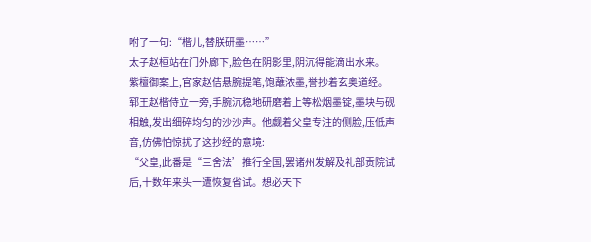咐了一句:“楷儿,替朕研墨……”
太子赵桓站在门外廊下,脸色在阴影里,阴沉得能滴出水来。
紫檀御案上,官家赵佶悬腕提笔,饱蘸浓墨,誉抄着玄奥道经。
郓王赵楷侍立一旁,手腕沉稳地研磨着上等松烟墨锭,墨块与砚相触,发出细碎均匀的沙沙声。他觑着父皇专注的侧脸,压低声音,仿佛怕惊扰了这抄经的意境:
“父皇,此番是“三舍法’推行全国,罢诸州发解及礼部贡院试后,十数年来头一遭恢复省试。想必天下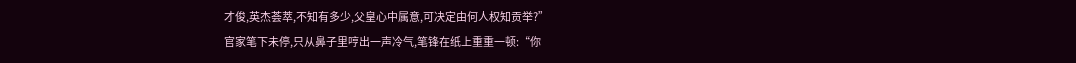才俊,英杰荟萃,不知有多少,父皇心中属意,可决定由何人权知贡举?”
官家笔下未停,只从鼻子里哼出一声冷气,笔锋在纸上重重一顿:“你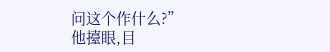问这个作什么?”
他擡眼,目